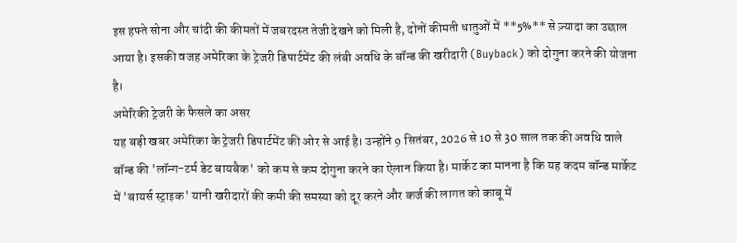इस हफ्ते सोना और चांदी की कीमतों में जबरदस्त तेजी देखने को मिली है, दोनों कीमती धातुओं में **5%** से ज़्यादा का उछाल आया है। इसकी वजह अमेरिका के ट्रेजरी डिपार्टमेंट की लंबी अवधि के बॉन्ड की खरीदारी (Buyback) को दोगुना करने की योजना है।
अमेरिकी ट्रेजरी के फैसले का असर
यह बड़ी खबर अमेरिका के ट्रेजरी डिपार्टमेंट की ओर से आई है। उन्होंने 9 सितंबर, 2026 से 10 से 30 साल तक की अवधि वाले बॉन्ड की 'लॉन्ग-टर्म डेट बायबैक' को कम से कम दोगुना करने का ऐलान किया है। मार्केट का मानना है कि यह कदम बॉन्ड मार्केट में 'बायर्स स्ट्राइक' यानी खरीदारों की कमी की समस्या को दूर करने और कर्ज की लागत को काबू में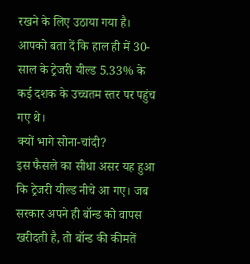रखने के लिए उठाया गया है। आपको बता दें कि हाल ही में 30-साल के ट्रेजरी यील्ड 5.33% के कई दशक के उच्चतम स्तर पर पहुंच गए थे।
क्यों भागे सोना-चांदी?
इस फैसले का सीधा असर यह हुआ कि ट्रेजरी यील्ड नीचे आ गए। जब सरकार अपने ही बॉन्ड को वापस खरीदती है, तो बॉन्ड की कीमतें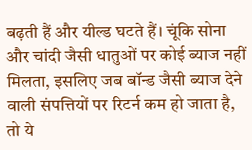बढ़ती हैं और यील्ड घटते हैं। चूंकि सोना और चांदी जैसी धातुओं पर कोई ब्याज नहीं मिलता, इसलिए जब बॉन्ड जैसी ब्याज देने वाली संपत्तियों पर रिटर्न कम हो जाता है, तो ये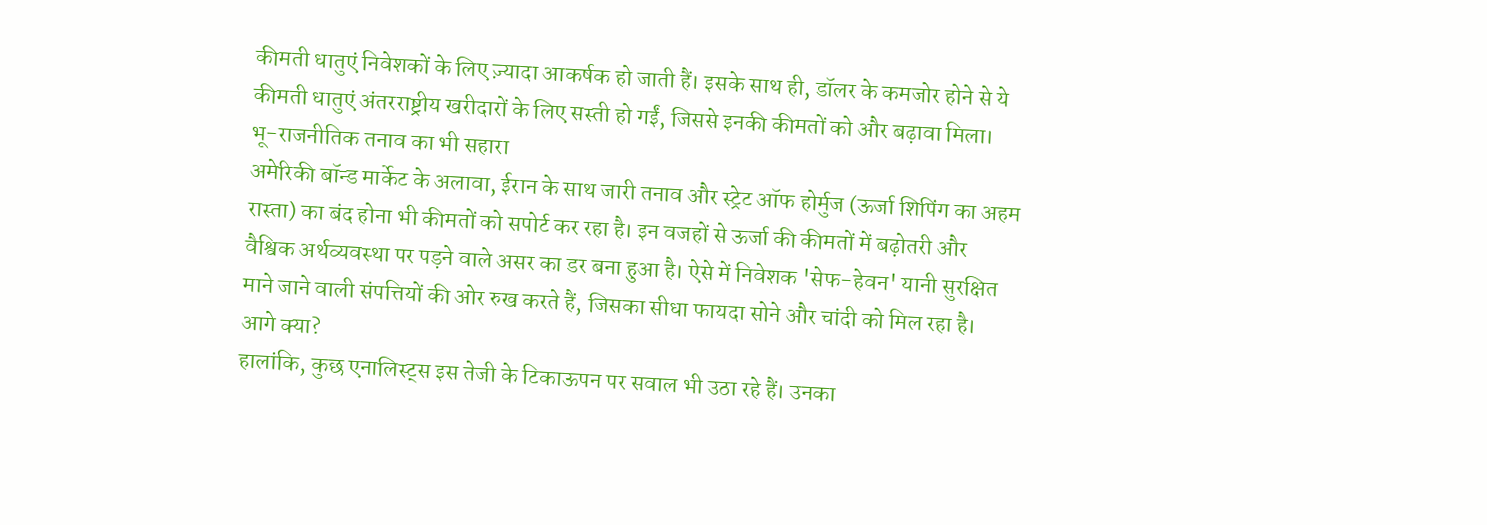कीमती धातुएं निवेशकों के लिए ज़्यादा आकर्षक हो जाती हैं। इसके साथ ही, डॉलर के कमजोर होने से ये कीमती धातुएं अंतरराष्ट्रीय खरीदारों के लिए सस्ती हो गईं, जिससे इनकी कीमतों को और बढ़ावा मिला।
भू-राजनीतिक तनाव का भी सहारा
अमेरिकी बॉन्ड मार्केट के अलावा, ईरान के साथ जारी तनाव और स्ट्रेट ऑफ होर्मुज (ऊर्जा शिपिंग का अहम रास्ता) का बंद होना भी कीमतों को सपोर्ट कर रहा है। इन वजहों से ऊर्जा की कीमतों में बढ़ोतरी और वैश्विक अर्थव्यवस्था पर पड़ने वाले असर का डर बना हुआ है। ऐसे में निवेशक 'सेफ-हेवन' यानी सुरक्षित माने जाने वाली संपत्तियों की ओर रुख करते हैं, जिसका सीधा फायदा सोने और चांदी को मिल रहा है।
आगे क्या?
हालांकि, कुछ एनालिस्ट्स इस तेजी के टिकाऊपन पर सवाल भी उठा रहे हैं। उनका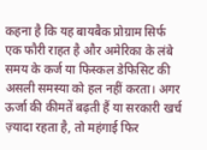कहना है कि यह बायबैक प्रोग्राम सिर्फ एक फौरी राहत है और अमेरिका के लंबे समय के कर्ज या फिस्कल डेफिसिट की असली समस्या को हल नहीं करता। अगर ऊर्जा की कीमतें बढ़ती हैं या सरकारी खर्च ज़्यादा रहता है, तो महंगाई फिर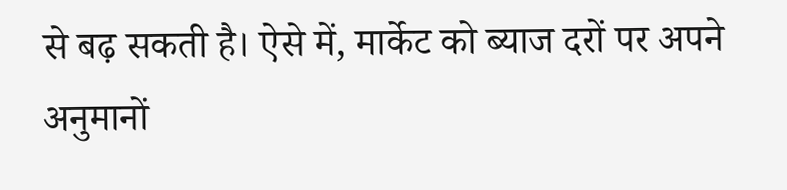से बढ़ सकती है। ऐसे में, मार्केट को ब्याज दरों पर अपने अनुमानों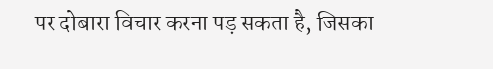पर दोबारा विचार करना पड़ सकता है, जिसका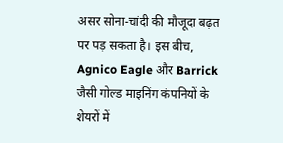असर सोना-चांदी की मौजूदा बढ़त पर पड़ सकता है। इस बीच, Agnico Eagle और Barrick जैसी गोल्ड माइनिंग कंपनियों के शेयरों में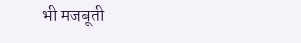भी मजबूती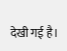देखी गई है।